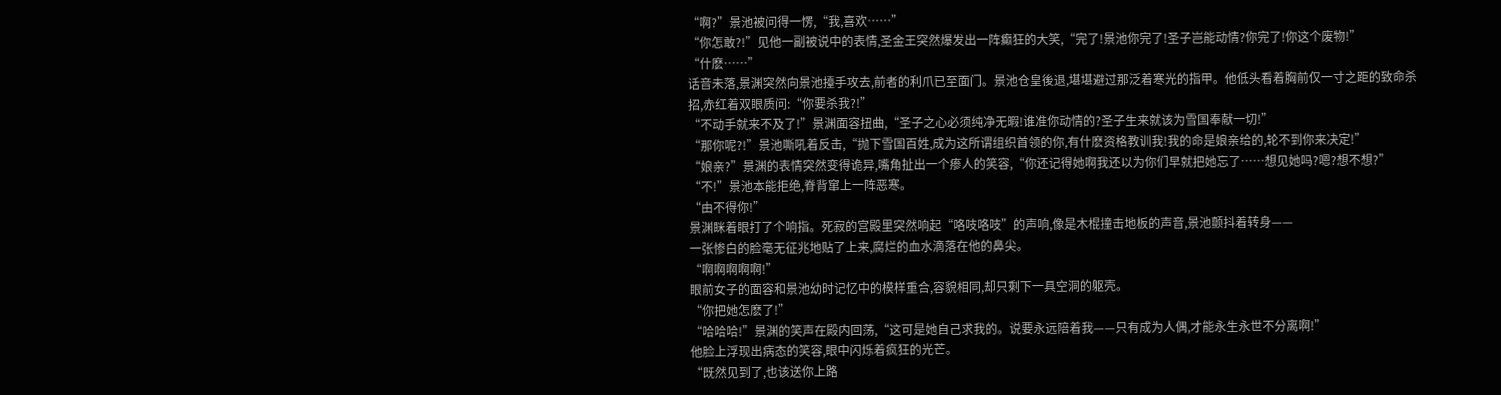“啊?”景池被问得一愣,“我,喜欢……”
“你怎敢?!”见他一副被说中的表情,圣金王突然爆发出一阵癫狂的大笑,“完了!景池你完了!圣子岂能动情?你完了!你这个废物!”
“什麽……”
话音未落,景渊突然向景池擡手攻去,前者的利爪已至面门。景池仓皇後退,堪堪避过那泛着寒光的指甲。他低头看着胸前仅一寸之距的致命杀招,赤红着双眼质问:“你要杀我?!”
“不动手就来不及了!”景渊面容扭曲,“圣子之心必须纯净无暇!谁准你动情的?圣子生来就该为雪国奉献一切!”
“那你呢?!”景池嘶吼着反击,“抛下雪国百姓,成为这所谓组织首领的你,有什麽资格教训我!我的命是娘亲给的,轮不到你来决定!”
“娘亲?”景渊的表情突然变得诡异,嘴角扯出一个瘆人的笑容,“你还记得她啊我还以为你们早就把她忘了……想见她吗?嗯?想不想?”
“不!”景池本能拒绝,脊背窜上一阵恶寒。
“由不得你!”
景渊眯着眼打了个响指。死寂的宫殿里突然响起“咯吱咯吱”的声响,像是木棍撞击地板的声音,景池颤抖着转身——
一张惨白的脸毫无征兆地贴了上来,腐烂的血水滴落在他的鼻尖。
“啊啊啊啊啊!”
眼前女子的面容和景池幼时记忆中的模样重合,容貌相同,却只剩下一具空洞的躯壳。
“你把她怎麽了!”
“哈哈哈!”景渊的笑声在殿内回荡,“这可是她自己求我的。说要永远陪着我——只有成为人偶,才能永生永世不分离啊!”
他脸上浮现出病态的笑容,眼中闪烁着疯狂的光芒。
“既然见到了,也该送你上路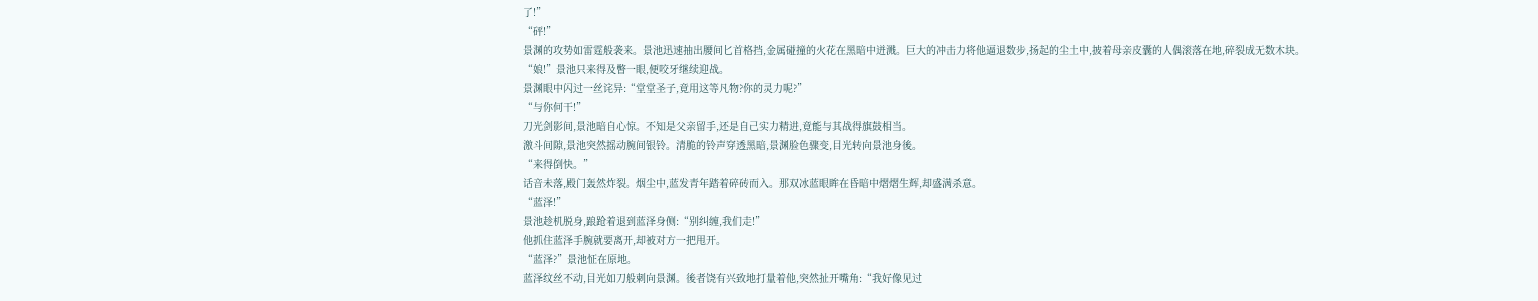了!”
“砰!”
景渊的攻势如雷霆般袭来。景池迅速抽出腰间匕首格挡,金属碰撞的火花在黑暗中迸溅。巨大的冲击力将他逼退数步,扬起的尘土中,披着母亲皮囊的人偶滚落在地,碎裂成无数木块。
“娘!”景池只来得及瞥一眼,便咬牙继续迎战。
景渊眼中闪过一丝诧异:“堂堂圣子,竟用这等凡物?你的灵力呢?”
“与你何干!”
刀光剑影间,景池暗自心惊。不知是父亲留手,还是自己实力精进,竟能与其战得旗鼓相当。
激斗间隙,景池突然摇动腕间银铃。清脆的铃声穿透黑暗,景渊脸色骤变,目光转向景池身後。
“来得倒快。”
话音未落,殿门轰然炸裂。烟尘中,蓝发青年踏着碎砖而入。那双冰蓝眼眸在昏暗中熠熠生辉,却盛满杀意。
“蓝泽!”
景池趁机脱身,踉跄着退到蓝泽身侧:“别纠缠,我们走!”
他抓住蓝泽手腕就要离开,却被对方一把甩开。
“蓝泽?”景池怔在原地。
蓝泽纹丝不动,目光如刀般刺向景渊。後者饶有兴致地打量着他,突然扯开嘴角:“我好像见过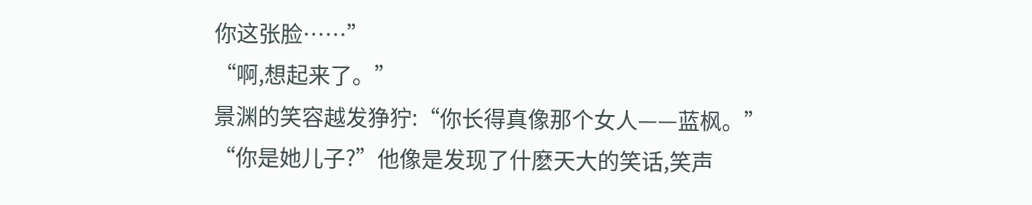你这张脸……”
“啊,想起来了。”
景渊的笑容越发狰狞:“你长得真像那个女人——蓝枫。”
“你是她儿子?”他像是发现了什麽天大的笑话,笑声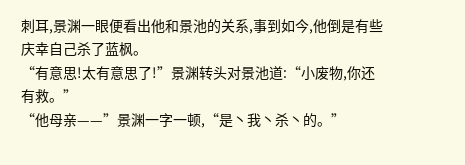刺耳,景渊一眼便看出他和景池的关系,事到如今,他倒是有些庆幸自己杀了蓝枫。
“有意思!太有意思了!”景渊转头对景池道:“小废物,你还有救。”
“他母亲——”景渊一字一顿,“是丶我丶杀丶的。”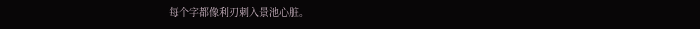每个字都像利刃刺入景池心脏。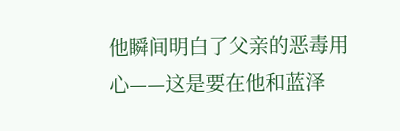他瞬间明白了父亲的恶毒用心——这是要在他和蓝泽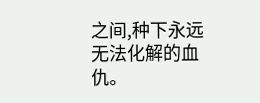之间,种下永远无法化解的血仇。